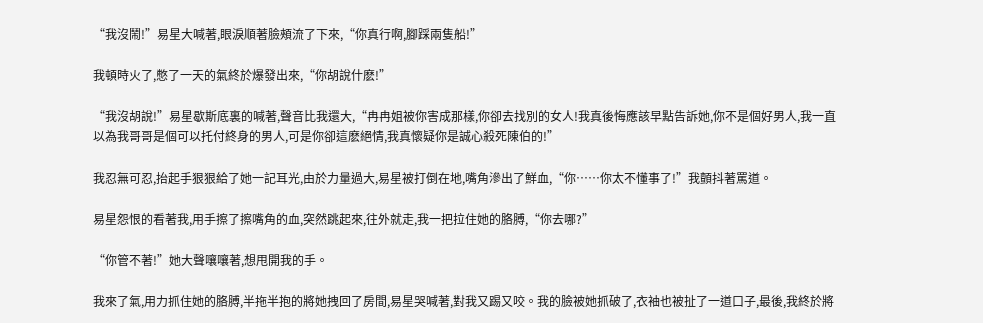“我沒鬧!”易星大喊著,眼淚順著臉頰流了下來,“你真行啊,腳踩兩隻船!”

我頓時火了,憋了一天的氣終於爆發出來,“你胡說什麽!”

“我沒胡說!”易星歇斯底裏的喊著,聲音比我還大,“冉冉姐被你害成那樣,你卻去找別的女人!我真後悔應該早點告訴她,你不是個好男人,我一直以為我哥哥是個可以托付終身的男人,可是你卻這麽絕情,我真懷疑你是誠心殺死陳伯的!”

我忍無可忍,抬起手狠狠給了她一記耳光,由於力量過大,易星被打倒在地,嘴角滲出了鮮血,“你……你太不懂事了!”我顫抖著罵道。

易星怨恨的看著我,用手擦了擦嘴角的血,突然跳起來,往外就走,我一把拉住她的胳膊,“你去哪?”

“你管不著!”她大聲嚷嚷著,想甩開我的手。

我來了氣,用力抓住她的胳膊,半拖半抱的將她拽回了房間,易星哭喊著,對我又踢又咬。我的臉被她抓破了,衣袖也被扯了一道口子,最後,我終於將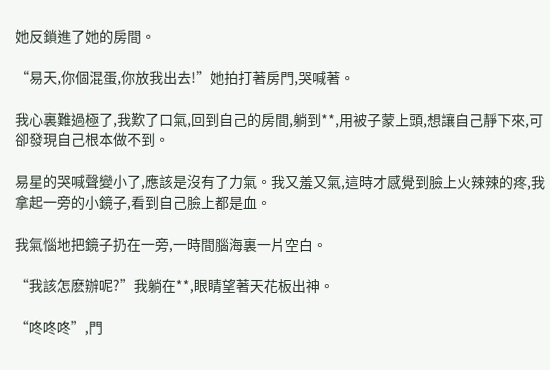她反鎖進了她的房間。

“易天,你個混蛋,你放我出去!”她拍打著房門,哭喊著。

我心裏難過極了,我歎了口氣,回到自己的房間,躺到**,用被子蒙上頭,想讓自己靜下來,可卻發現自己根本做不到。

易星的哭喊聲變小了,應該是沒有了力氣。我又羞又氣,這時才感覺到臉上火辣辣的疼,我拿起一旁的小鏡子,看到自己臉上都是血。

我氣惱地把鏡子扔在一旁,一時間腦海裏一片空白。

“我該怎麽辦呢?”我躺在**,眼睛望著天花板出神。

“咚咚咚”,門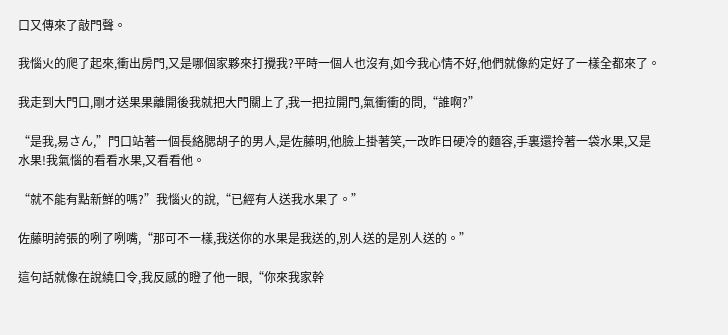口又傳來了敲門聲。

我惱火的爬了起來,衝出房門,又是哪個家夥來打攪我?平時一個人也沒有,如今我心情不好,他們就像約定好了一樣全都來了。

我走到大門口,剛才送果果離開後我就把大門關上了,我一把拉開門,氣衝衝的問,“誰啊?”

“是我,易さん,”門口站著一個長絡腮胡子的男人,是佐藤明,他臉上掛著笑,一改昨日硬冷的麵容,手裏還拎著一袋水果,又是水果!我氣惱的看看水果,又看看他。

“就不能有點新鮮的嗎?”我惱火的說,“已經有人送我水果了。”

佐藤明誇張的咧了咧嘴,“那可不一樣,我送你的水果是我送的,別人送的是別人送的。”

這句話就像在說繞口令,我反感的瞪了他一眼,“你來我家幹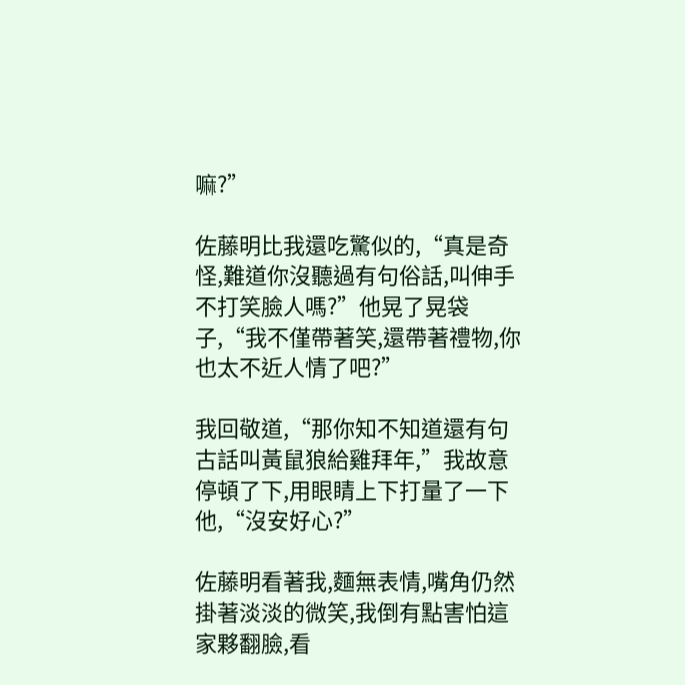嘛?”

佐藤明比我還吃驚似的,“真是奇怪,難道你沒聽過有句俗話,叫伸手不打笑臉人嗎?”他晃了晃袋子,“我不僅帶著笑,還帶著禮物,你也太不近人情了吧?”

我回敬道,“那你知不知道還有句古話叫黃鼠狼給雞拜年,”我故意停頓了下,用眼睛上下打量了一下他,“沒安好心?”

佐藤明看著我,麵無表情,嘴角仍然掛著淡淡的微笑,我倒有點害怕這家夥翻臉,看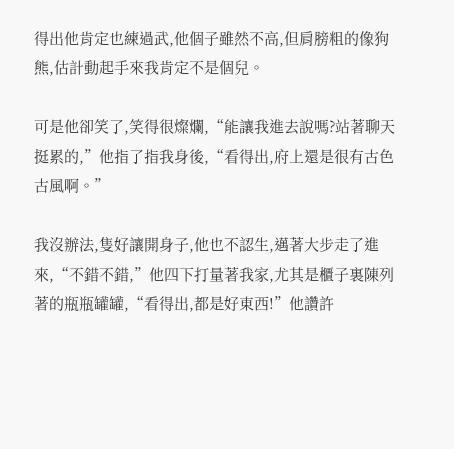得出他肯定也練過武,他個子雖然不高,但肩膀粗的像狗熊,估計動起手來我肯定不是個兒。

可是他卻笑了,笑得很燦爛,“能讓我進去說嗎?站著聊天挺累的,”他指了指我身後,“看得出,府上還是很有古色古風啊。”

我沒辦法,隻好讓開身子,他也不認生,邁著大步走了進來,“不錯不錯,”他四下打量著我家,尤其是櫃子裏陳列著的瓶瓶罐罐,“看得出,都是好東西!”他讚許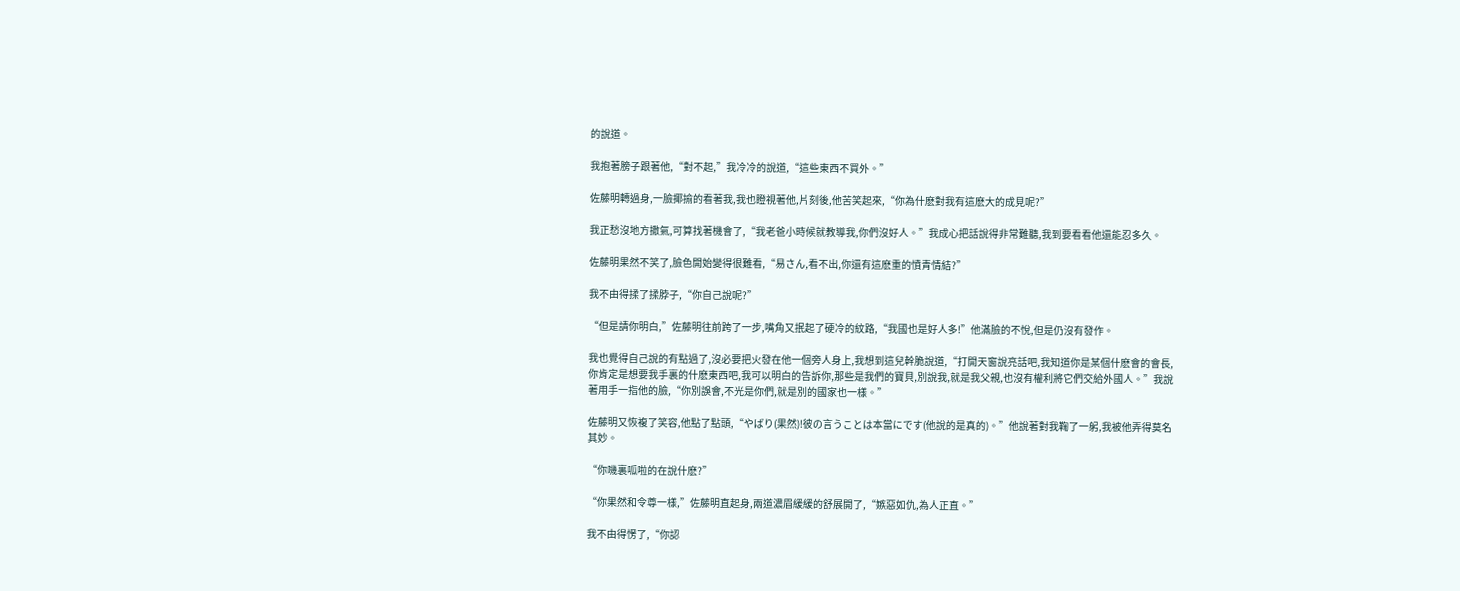的說道。

我抱著膀子跟著他,“對不起,”我冷冷的說道,“這些東西不買外。”

佐藤明轉過身,一臉揶揄的看著我,我也瞪視著他,片刻後,他苦笑起來,“你為什麽對我有這麽大的成見呢?”

我正愁沒地方撒氣,可算找著機會了,“我老爸小時候就教導我,你們沒好人。”我成心把話說得非常難聽,我到要看看他還能忍多久。

佐藤明果然不笑了,臉色開始變得很難看,“易さん,看不出,你還有這麽重的憤青情結?”

我不由得揉了揉脖子,“你自己說呢?”

“但是請你明白,”佐藤明往前跨了一步,嘴角又抿起了硬冷的紋路,“我國也是好人多!”他滿臉的不悅,但是仍沒有發作。

我也覺得自己說的有點過了,沒必要把火發在他一個旁人身上,我想到這兒幹脆說道,“打開天窗說亮話吧,我知道你是某個什麽會的會長,你肯定是想要我手裏的什麽東西吧,我可以明白的告訴你,那些是我們的寶貝,別說我,就是我父親,也沒有權利將它們交給外國人。”我說著用手一指他的臉,“你別誤會,不光是你們,就是別的國家也一樣。”

佐藤明又恢複了笑容,他點了點頭,“やばり(果然)!彼の言うことは本當にです(他說的是真的)。”他說著對我鞠了一躬,我被他弄得莫名其妙。

“你嘰裏呱啦的在說什麽?”

“你果然和令尊一樣,”佐藤明直起身,兩道濃眉緩緩的舒展開了,“嫉惡如仇,為人正直。”

我不由得愣了,“你認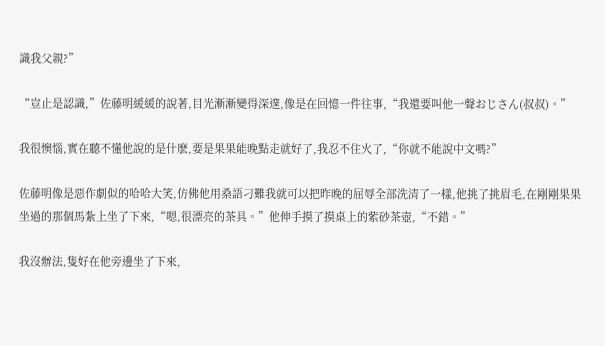識我父親?”

“豈止是認識,”佐藤明緩緩的說著,目光漸漸變得深邃,像是在回憶一件往事,“我還要叫他一聲おじさん(叔叔)。”

我很懊惱,實在聽不懂他說的是什麽,要是果果能晚點走就好了,我忍不住火了,“你就不能說中文嗎?”

佐藤明像是惡作劇似的哈哈大笑,仿佛他用桑語刁難我就可以把昨晚的屈辱全部洗清了一樣,他挑了挑眉毛,在剛剛果果坐過的那個馬紮上坐了下來,“嗯,很漂亮的茶具。”他伸手摸了摸桌上的紫砂茶壺,“不錯。”

我沒辦法,隻好在他旁邊坐了下來,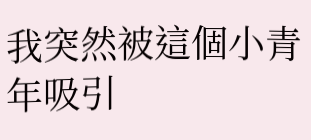我突然被這個小青年吸引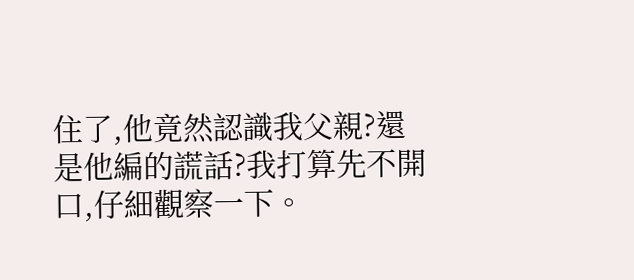住了,他竟然認識我父親?還是他編的謊話?我打算先不開口,仔細觀察一下。